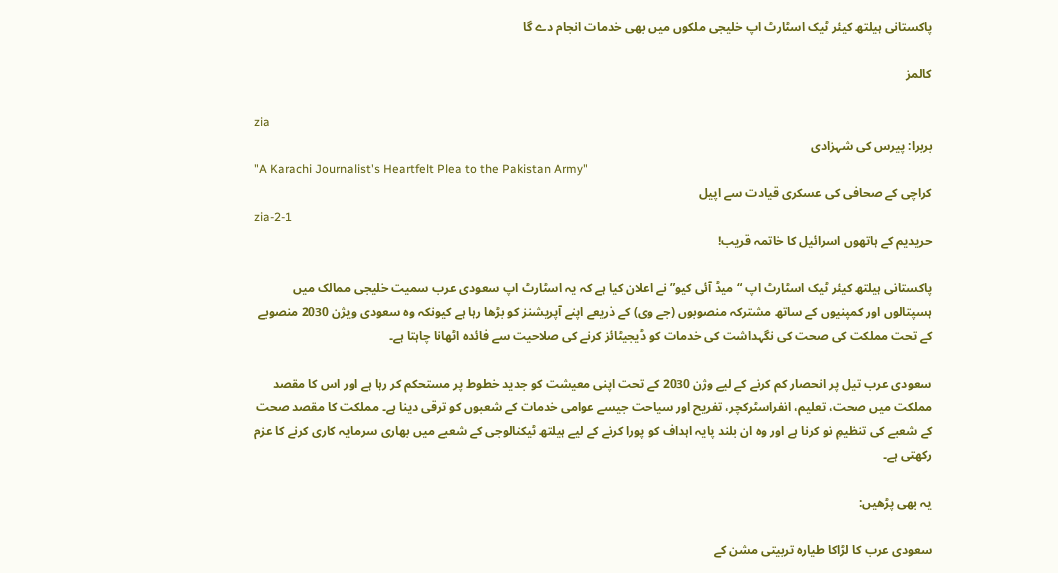پاکستانی ہیلتھ کیئر ٹیک اسٹارٹ اپ خلیجی ملکوں میں بھی خدمات انجام دے گا

کالمز

zia
بربرا: پیرس کی شہزادی
"A Karachi Journalist's Heartfelt Plea to the Pakistan Army"
کراچی کے صحافی کی عسکری قیادت سے اپیل
zia-2-1
حریدیم کے ہاتھوں اسرائیل کا خاتمہ قریب!

پاکستانی ہیلتھ کیئر ٹیک اسٹارٹ اپ “میڈ آئی کیو” نے اعلان کیا ہے کہ یہ اسٹارٹ اپ سعودی عرب سمیت خلیجی ممالک میں ہسپتالوں اور کمپنیوں کے ساتھ مشترکہ منصوبوں (جے وی) کے ذریعے اپنے آپریشنز کو بڑھا رہا ہے کیونکہ وہ سعودی ویژن 2030 منصوبے کے تحت مملکت کی صحت کی نگہداشت کی خدمات کو ڈیجیٹائز کرنے کی صلاحیت سے فائدہ اٹھانا چاہتا ہے۔

سعودی عرب تیل پر انحصار کم کرنے کے لیے وژن 2030 کے تحت اپنی معیشت کو جدید خطوط پر مستحکم کر رہا ہے اور اس کا مقصد مملکت میں صحت، تعلیم، انفراسٹرکچر، تفریح اور سیاحت جیسے عوامی خدمات کے شعبوں کو ترقی دینا ہے۔ مملکت کا مقصد صحت کے شعبے کی تنظیمِ نو کرنا ہے اور وہ ان بلند پایہ اہداف کو پورا کرنے کے لیے ہیلتھ ٹیکنالوجی کے شعبے میں بھاری سرمایہ کاری کرنے کا عزم رکھتی ہے۔

یہ بھی پڑھیں:

سعودی عرب کا لڑاکا طیارہ تربیتی مشن کے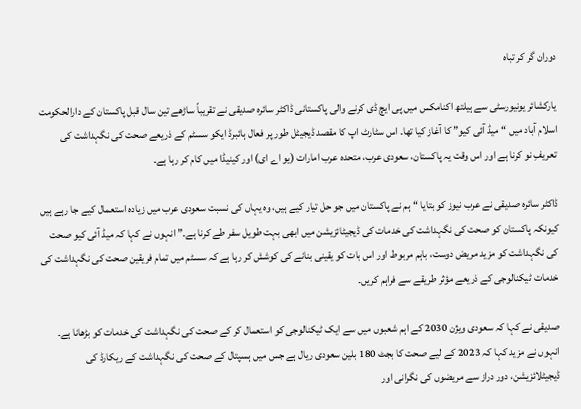دوران گر کر تباہ

یارکشائر یونیورسٹی سے ہیلتھ اکنامکس میں پی ایچ ڈی کرنے والی پاکستانی ڈاکٹر سائرہ صدیقی نے تقریباً ساڑھے تین سال قبل پاکستان کے دارالحکومت اسلام آباد میں “میڈ آئی کیو” کا آغاز کیا تھا۔ اس سٹارٹ اپ کا مقصد ڈیجیٹل طور پر فعال ہائبرڈ ایکو سسٹم کے ذریعے صحت کی نگہداشت کی تعریفِ نو کرنا ہے اور اس وقت یہ پاکستان، سعودی عرب، متحدہ عرب امارات (یو اے ای) اور کینیڈا میں کام کر رہا ہے۔

ڈاکٹر سائرہ صدیقی نے عرب نیوز کو بتایا “ہم نے پاکستان میں جو حل تیار کیے ہیں، وہ یہاں کی نسبت سعودی عرب میں زیادہ استعمال کیے جا رہے ہیں کیونکہ پاکستان کو صحت کی نگہداشت کی خدمات کی ڈیجیٹائزیشن میں ابھی بہت طویل سفر طے کرنا ہے۔” انہوں نے کہا کہ میڈ آئی کیو صحت کی نگہداشت کو مزید مریض دوست، باہم مربوط اور اس بات کو یقینی بنانے کی کوشش کر رہا ہے کہ سسٹم میں تمام فریقین صحت کی نگہداشت کی خدمات ٹیکنالوجی کے ذریعے مؤثر طریقے سے فراہم کریں۔

صدیقی نے کہا کہ سعودی ویژن 2030 کے اہم شعبوں میں سے ایک ٹیکنالوجی کو استعمال کر کے صحت کی نگہداشت کی خدمات کو بڑھانا ہے۔ انہوں نے مزید کہا کہ 2023 کے لیے صحت کا بجٹ 180 بلین سعودی ریال ہے جس میں ہسپتال کے صحت کی نگہداشت کے ریکارڈ کی ڈیجیٹلائزیشن، دور دراز سے مریضوں کی نگرانی اور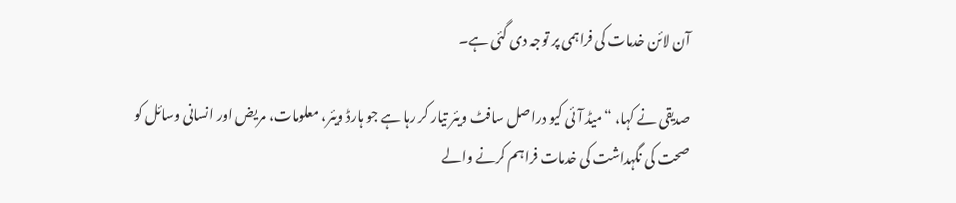آن لائن خدمات کی فراہمی پر توجہ دی گئی ہے۔

صدیقی نے کہا، “میڈ آئی کیو دراصل سافٹ ویئر تیار کر رہا ہے جو ہارڈ ویئر، معلومات، مریض اور انسانی وسائل کو صحت کی نگہداشت کی خدمات فراہم کرنے والے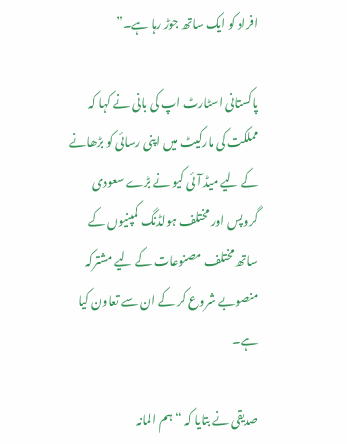افراد کو ایک ساتھ جوڑ رہا ہے۔”

پاکستانی اسٹارٹ اپ کی بانی نے کہا کہ مملکت کی مارکیٹ میں اپنی رسائی کو بڑھانے کے لیے میڈ آئی کیو نے بڑے سعودی گروپس اور مختلف ہولڈنگ کمپنیوں کے ساتھ مختلف مصنوعات کے لیے مشترکہ منصوبے شروع کر کے ان سے تعاون کیا ہے۔

صدیقی نے بتایا کہ “ہم المانہ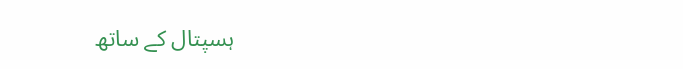ہسپتال کے ساتھ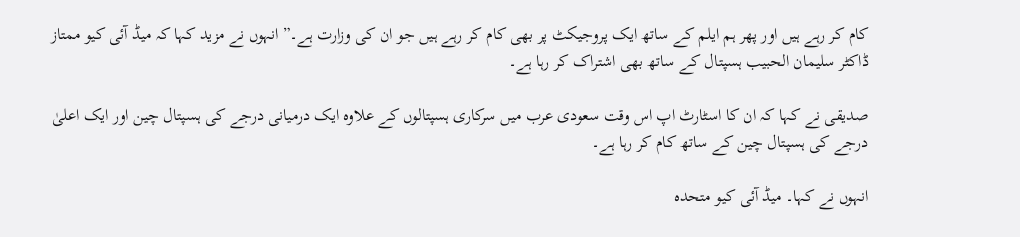کام کر رہے ہیں اور پھر ہم ایلم کے ساتھ ایک پروجیکٹ پر بھی کام کر رہے ہیں جو ان کی وزارت ہے۔” انہوں نے مزید کہا کہ میڈ آئی کیو ممتاز ڈاکٹر سلیمان الحبیب ہسپتال کے ساتھ بھی اشتراک کر رہا ہے۔

صدیقی نے کہا کہ ان کا اسٹارٹ اپ اس وقت سعودی عرب میں سرکاری ہسپتالوں کے علاوہ ایک درمیانی درجے کی ہسپتال چین اور ایک اعلیٰ درجے کی ہسپتال چین کے ساتھ کام کر رہا ہے۔

انہوں نے کہا۔ میڈ آئی کیو متحدہ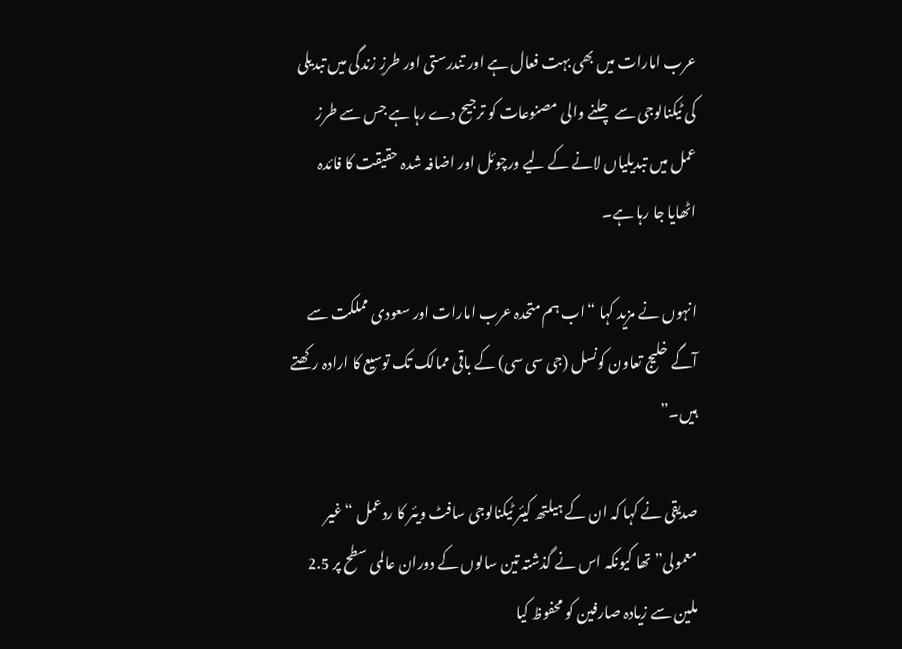عرب امارات میں بھی بہت فعال ہے اور تندرستی اور طرزِ زندگی میں تبدیلی کی ٹیکنالوجی سے چلنے والی مصنوعات کو ترجیح دے رہا ہے جس سے طرز عمل میں تبدیلیاں لانے کے لیے ورچوئل اور اضافہ شدہ حقیقت کا فائدہ اٹھایا جا رہا ہے۔

انہوں نے مزید کہا “اب ہم متحدہ عرب امارات اور سعودی مملکت سے آگے خلیج تعاون کونسل (جی سی سی) کے باقی ممالک تک توسیع کا ارادہ رکھتے ہیں۔”

صدیقی نے کہا کہ ان کے ہیلتھ کیئر ٹیکنالوجی سافٹ ویئر کا ردعمل “غیر معمولی” تھا کیونکہ اس نے گذشتہ تین سالوں کے دوران عالمی سطح پر 2.5 ملین سے زیادہ صارفین کو محفوظ کیا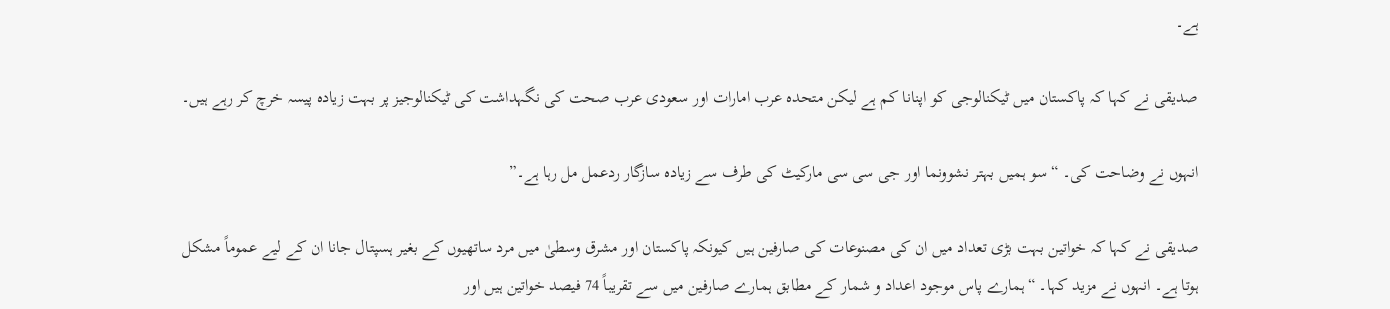ہے۔

صدیقی نے کہا کہ پاکستان میں ٹیکنالوجی کو اپنانا کم ہے لیکن متحدہ عرب امارات اور سعودی عرب صحت کی نگہداشت کی ٹیکنالوجیز پر بہت زیادہ پیسہ خرچ کر رہے ہیں۔

انہوں نے وضاحت کی۔ “سو ہمیں بہتر نشوونما اور جی سی سی مارکیٹ کی طرف سے زیادہ سازگار ردعمل مل رہا ہے۔”

صدیقی نے کہا کہ خواتین بہت بڑی تعداد میں ان کی مصنوعات کی صارفین ہیں کیونکہ پاکستان اور مشرق وسطیٰ میں مرد ساتھیوں کے بغیر ہسپتال جانا ان کے لیے عموماً مشکل ہوتا ہے۔ انہوں نے مزید کہا۔ “ہمارے پاس موجود اعداد و شمار کے مطابق ہمارے صارفین میں سے تقریباً 74 فیصد خواتین ہیں اور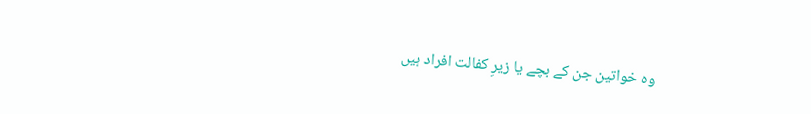وہ خواتین جن کے بچے یا زیرِ کفالت افراد ہیں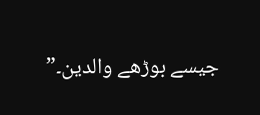جیسے بوڑھے والدین۔”